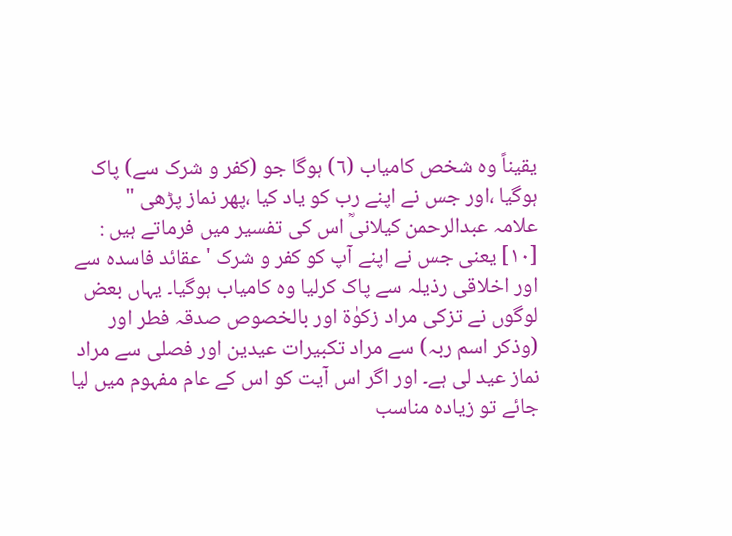یقیناً وہ شخص کامیاب (٦) ہوگا جو (کفر و شرک سے) پاک ہوگیا ،اور جس نے اپنے رب کو یاد کیا ،پھر نماز پڑھی "
علامہ عبدالرحمن کیلانیؒ اس کی تفسیر میں فرماتے ہیں :
[١٠] یعنی جس نے اپنے آپ کو کفر و شرک ' عقائد فاسدہ سے اور اخلاقی رذیلہ سے پاک کرلیا وہ کامیاب ہوگیا۔ یہاں بعض لوگوں نے تزکی مراد زکوٰۃ اور بالخصوص صدقہ فطر اور (وذکر اسم ربہ) سے مراد تکبیرات عیدین اور فصلی سے مراد نماز عید لی ہے۔ اور اگر اس آیت کو اس کے عام مفہوم میں لیا جائے تو زیادہ مناسب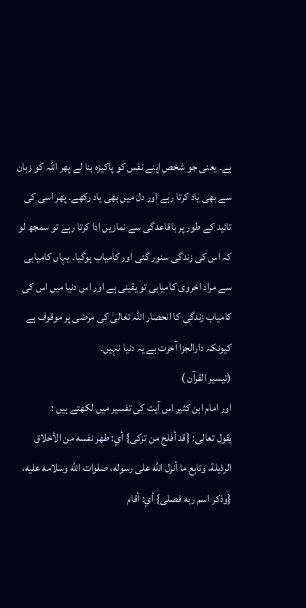ہے۔ یعنی جو شخص اپنے نفس کو پاکیزہ بنا لے پھر اللہ کو زبان سے بھی یاد کرتا رہے اور دل میں بھی یاد رکھے۔ پھر اسی کی تائید کے طور پر باقاعدگی سے نمازیں ادا کرتا رہے تو سمجھ لو کہ اس کی زندگی سنور گئی اور کامیاب ہوگیا۔ یہاں کامیابی سے مراد اخروی کامیابی تو یقینی ہے اور اس دنیا میں اس کی کامیاب زندگی کا انحصار اللہ تعالیٰ کی مرضی پر موقوف ہے کیونکہ دارالجزا آخرت ہے یہ دنیا نہیں۔
(تیسیر القرآن )
اور امام ابن کثیر اس آیت کی تفسیر میں لکھتے ہیں :
يقول تعالى: {قد أفلح من تزكى} أي: طهر نفسه من الأخلاق الرذيلة، وتابع ما أنزل الله على رسوله، صلوات الله وسلامه عليه، {وذكر اسم ربه فصلى} أي: أقام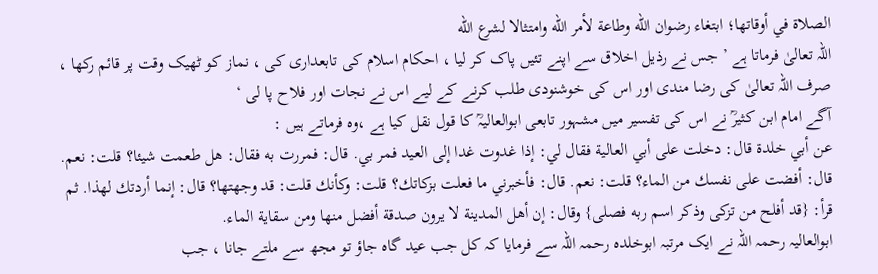الصلاة في أوقاتها؛ ابتغاء رضوان الله وطاعة لأمر الله وامتثالا لشرع الله
اللہ تعالیٰ فرماتا ہے ’ جس نے رذیل اخلاق سے اپنے تئیں پاک کر لیا ، احکام اسلام کی تابعداری کی ، نماز کو ٹھیک وقت پر قائم رکھا ، صرف اللہ تعالیٰ کی رضا مندی اور اس کی خوشنودی طلب کرنے کے لیے اس نے نجات اور فلاح پا لی ‘
آگے امام ابن کثیرؒ نے اس کی تفسیر میں مشہور تابعی ابوالعالیہؒ کا قول نقل کیا ہے ،وہ فرماتے ہیں :
عن أبي خلدة قال: دخلت على أبي العالية فقال لي: إذا غدوت غدا إلى العيد فمر بي. قال: فمررت به فقال: هل طعمت شيئا؟ قلت: نعم. قال: أفضت على نفسك من الماء؟ قلت: نعم. قال: فأخبرني ما فعلت بزكاتك؟ قلت: وكأنك قلت: قد وجهتها؟ قال: إنما أردتك لهذا. ثم قرأ: {قد أفلح من تزكى وذكر اسم ربه فصلى} وقال: إن أهل المدينة لا يرون صدقة أفضل منها ومن سقاية الماء.
ابوالعالیہ رحمہ اللہ نے ایک مرتبہ ابوخلدہ رحمہ اللہ سے فرمایا کہ کل جب عید گاہ جاؤ تو مجھ سے ملتے جانا ، جب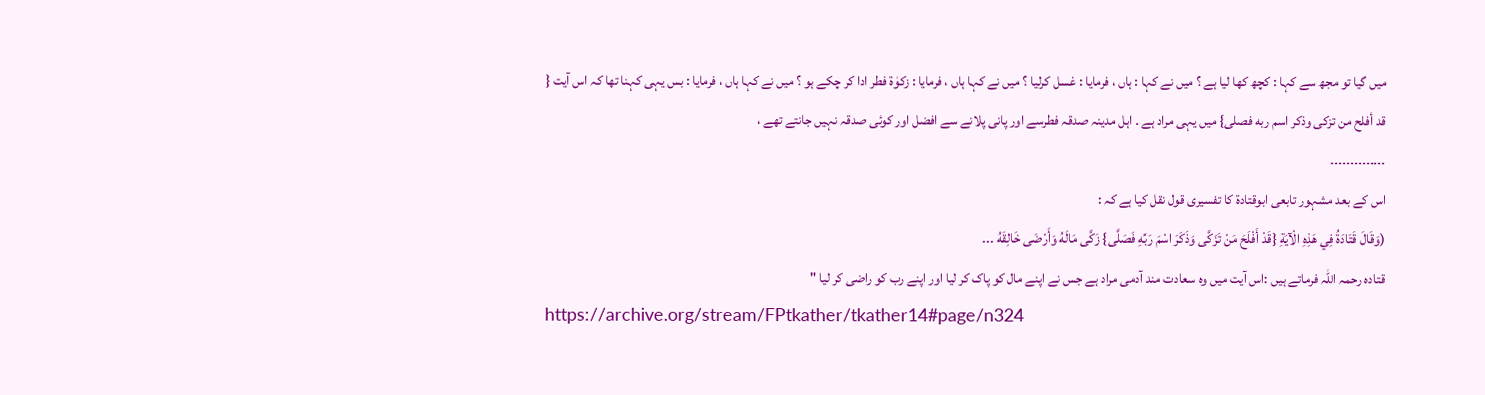میں گیا تو مجھ سے کہا : کچھ کھا لیا ہے ؟ میں نے کہا : ہاں ، فرمایا : غسل کرلیا ؟ میں نے کہا ہاں ، فرمایا : زکوٰۃ فطر ادا کر چکے ہو ؟ میں نے کہا ہاں ، فرمایا : بس یہی کہنا تھا کہ اس آیت {
قد أفلح من تزكى وذكر اسم ربه فصلى} میں یہی مراد ہے ۔ اہل مدینہ صدقہ فطرسے اور پانی پلانے سے افضل اور کوئی صدقہ نہیں جانتے تھے ،
۔۔۔۔۔۔۔۔۔۔۔۔۔۔
اس کے بعد مشہور تابعی ابوقتادۃ کا تفسیری قول نقل کیا ہے کہ :
(وَقَالَ قَتَادَةُ فِي هَذِهِ الْآيَةِ {قَدْ أَفْلَحَ مَنْ تَزَكَّى وَذَكَرَ اسْمَ رَبِّهِ فَصَلَّى} زَكَّى مَالَهُ وَأَرْضَى خَالِقَهُ ۔۔۔
قتادہ رحمہ اللہ فرماتے ہیں :اس آیت میں وہ سعادت مند آدمی مراد ہے جس نے اپنے مال کو پاک کر لیا اور اپنے رب کو راضی کر لیا "
https://archive.org/stream/FPtkather/tkather14#page/n324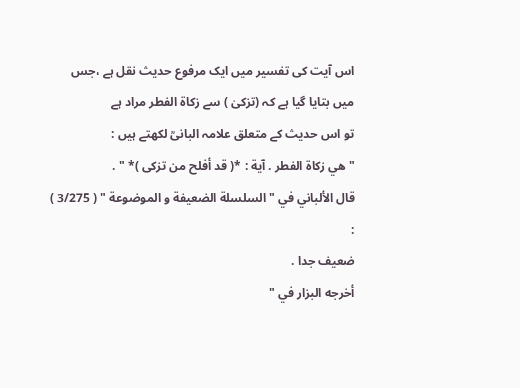اس آیت کی تفسیر میں ایک مرفوع حدیث نقل ہے ،جس میں بتایا گیا ہے کہ (تزکیٰ ) سے زکاۃ الفطر مراد ہے
تو اس حدیث کے متعلق علامہ البانیؒ لکھتے ہیں :
" هي زكاة الفطر . آية : *( قد أفلح من تزكى )* " .
قال الألباني في " السلسلة الضعيفة و الموضوعة " ( 3/275 ) :
ضعيف جدا .
أخرجه البزار في "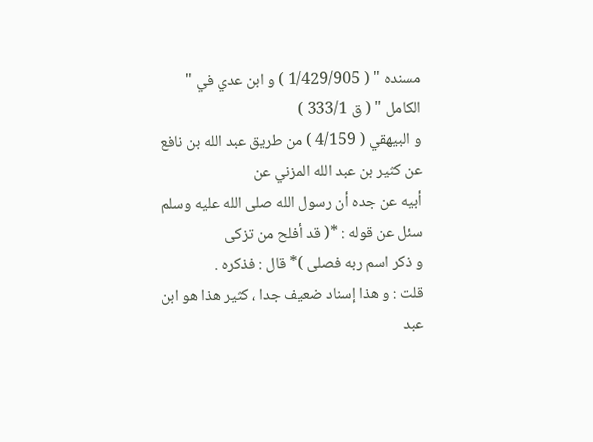مسنده " ( 1/429/905 ) و ابن عدي في " الكامل " ( ق 333/1 )
و البيهقي ( 4/159 ) من طريق عبد الله بن نافع عن كثير بن عبد الله المزني عن
أبيه عن جده أن رسول الله صلى الله عليه وسلم سئل عن قوله : *( قد أفلح من تزكى
و ذكر اسم ربه فصلى )* قال : فذكره .
قلت : و هذا إسناد ضعيف جدا ، كثير هذا هو ابن عبد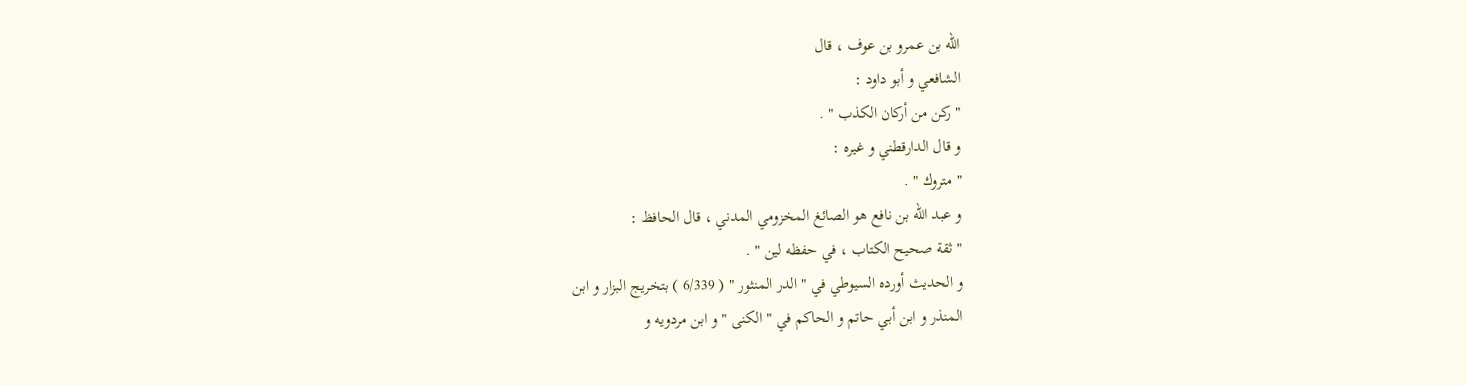الله بن عمرو بن عوف ، قال
الشافعي و أبو داود :
" ركن من أركان الكذب " .
و قال الدارقطني و غيره :
" متروك " .
و عبد الله بن نافع هو الصائغ المخزومي المدني ، قال الحافظ :
" ثقة صحيح الكتاب ، في حفظه لين " .
و الحديث أورده السيوطي في " الدر المنثور " ( 6/339 ) بتخريج البزار و ابن
المنذر و ابن أبي حاتم و الحاكم في " الكنى " و ابن مردويه و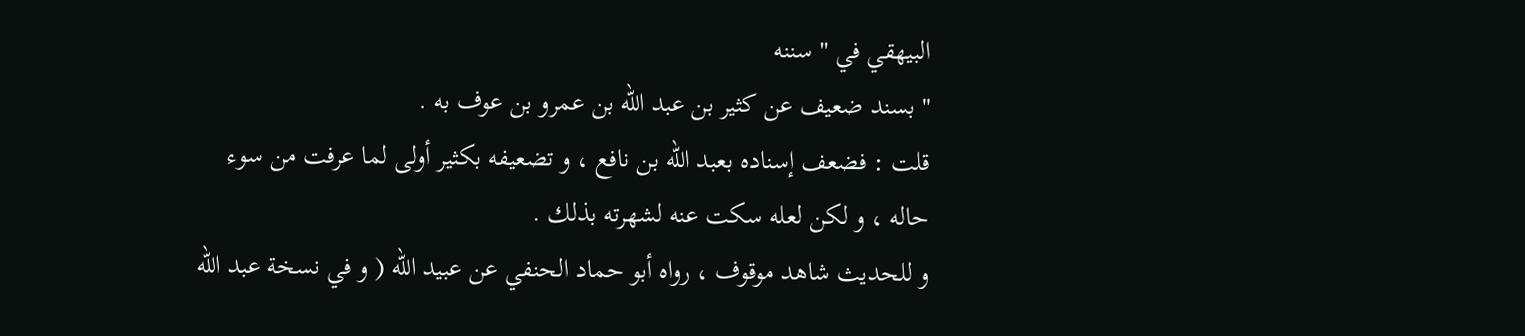البيهقي في " سننه
" بسند ضعيف عن كثير بن عبد الله بن عمرو بن عوف به .
قلت : فضعف إسناده بعبد الله بن نافع ، و تضعيفه بكثير أولى لما عرفت من سوء
حاله ، و لكن لعله سكت عنه لشهرته بذلك .
و للحديث شاهد موقوف ، رواه أبو حماد الحنفي عن عبيد الله ( و في نسخة عبد الله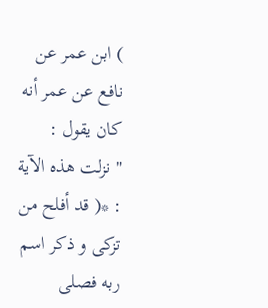) ابن عمر عن نافع عن عمر أنه كان يقول :
" نزلت هذه الآية : *( قد أفلح من تزكى و ذكر اسم ربه فصلى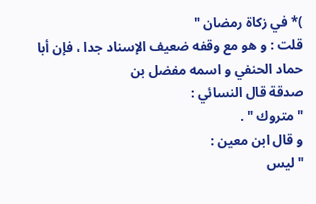)* في زكاة رمضان "
قلت : و هو مع وقفه ضعيف الإسناد جدا ، فإن أبا حماد الحنفي و اسمه مفضل بن
صدقة قال النسائي :
" متروك " .
و قال ابن معين :
" ليس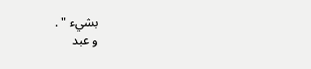بشيء " .
و عبد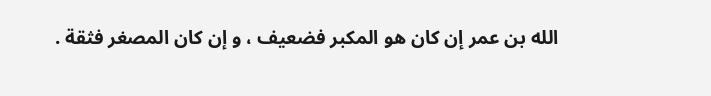الله بن عمر إن كان هو المكبر فضعيف ، و إن كان المصغر فثقة .